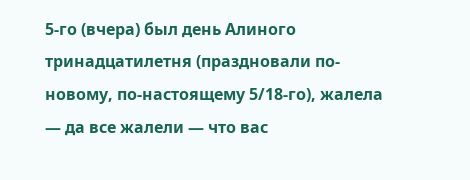5-го (вчера) был день Алиного тринадцатилетня (праздновали по-новому, по-настоящему 5/18-го), жалела — да все жалели — что вас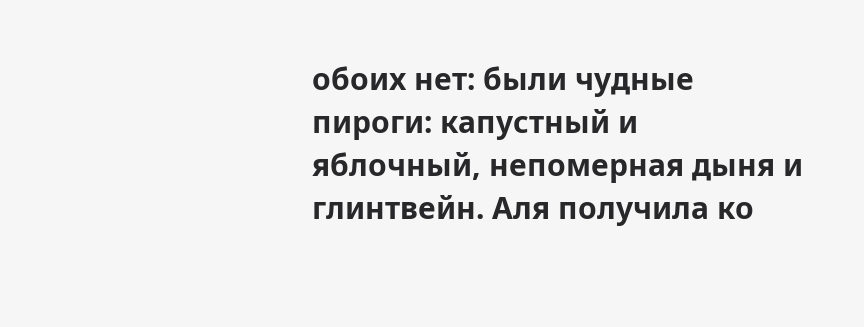обоих нет: были чудные пироги: капустный и яблочный, непомерная дыня и глинтвейн. Аля получила ко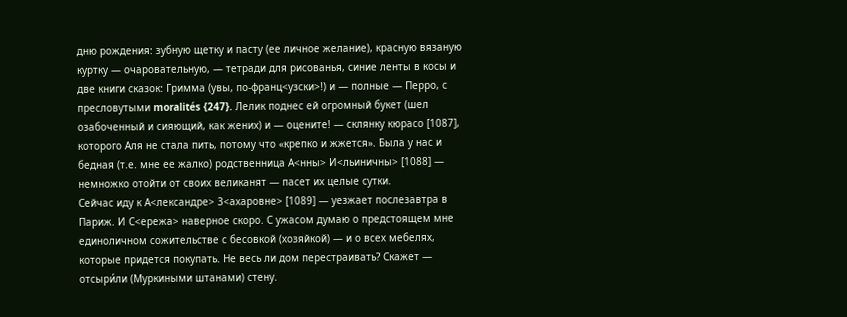дню рождения: зубную щетку и пасту (ее личное желание), красную вязаную куртку — очаровательную, — тетради для рисованья, синие ленты в косы и две книги сказок: Гримма (увы, по-франц<узски>!) и — полные — Перро, с пресловутыми moralités {247}. Лелик поднес ей огромный букет (шел озабоченный и сияющий, как жених) и — оцените! — склянку кюрасо [1087], которого Аля не стала пить, потому что «крепко и жжется». Была у нас и бедная (т.е. мне ее жалко) родственница А<нны> И<льиничны> [1088] — немножко отойти от своих великанят — пасет их целые сутки.
Сейчас иду к А<лександре> 3<ахаровне> [1089] — уезжает послезавтра в Париж. И С<ережа> наверное скоро. С ужасом думаю о предстоящем мне единоличном сожительстве с бесовкой (хозяйкой) — и о всех мебелях, которые придется покупать. Не весь ли дом перестраивать? Скажет — отсыри́ли (Муркиными штанами) стену.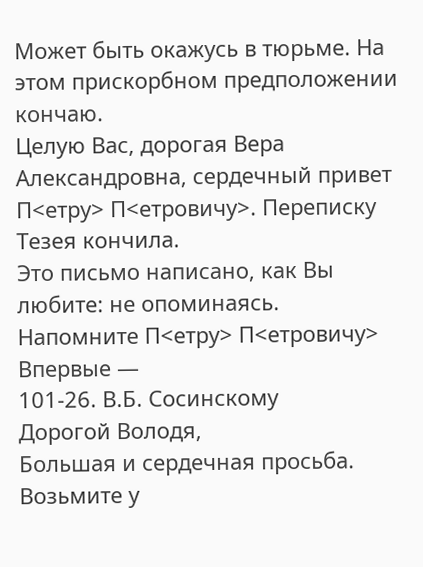Может быть окажусь в тюрьме. На этом прискорбном предположении кончаю.
Целую Вас, дорогая Вера Александровна, сердечный привет П<етру> П<етровичу>. Переписку Тезея кончила.
Это письмо написано, как Вы любите: не опоминаясь.
Напомните П<етру> П<етровичу>
Впервые —
101-26. В.Б. Сосинскому
Дорогой Володя,
Большая и сердечная просьба.
Возьмите у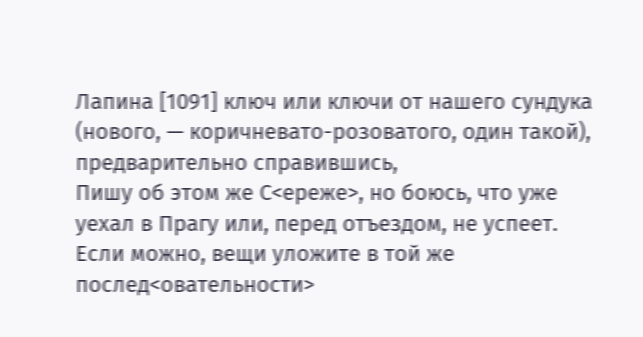Лапина [1091] ключ или ключи от нашего сундука (нового, — коричневато-розоватого, один такой), предварительно справившись,
Пишу об этом же С<ереже>, но боюсь, что уже уехал в Прагу или, перед отъездом, не успеет.
Если можно, вещи уложите в той же послед<овательности>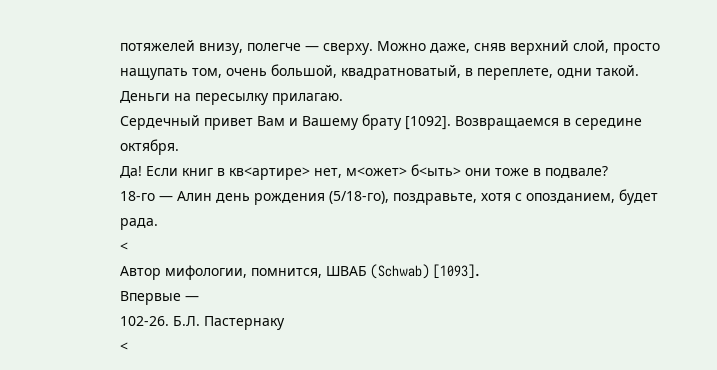потяжелей внизу, полегче — сверху. Можно даже, сняв верхний слой, просто нащупать том, очень большой, квадратноватый, в переплете, одни такой.
Деньги на пересылку прилагаю.
Сердечный привет Вам и Вашему брату [1092]. Возвращаемся в середине октября.
Да! Если книг в кв<артире> нет, м<ожет> б<ыть> они тоже в подвале?
18-го — Алин день рождения (5/18-го), поздравьте, хотя с опозданием, будет рада.
<
Автор мифологии, помнится, ШВАБ (Schwab) [1093].
Впервые —
102-26. Б.Л. Пастернаку
<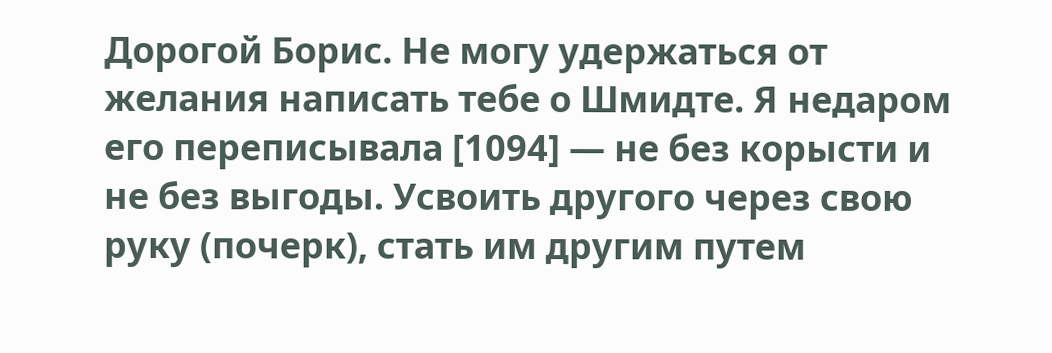Дорогой Борис. Не могу удержаться от желания написать тебе о Шмидте. Я недаром его переписывала [1094] — не без корысти и не без выгоды. Усвоить другого через свою руку (почерк), стать им другим путем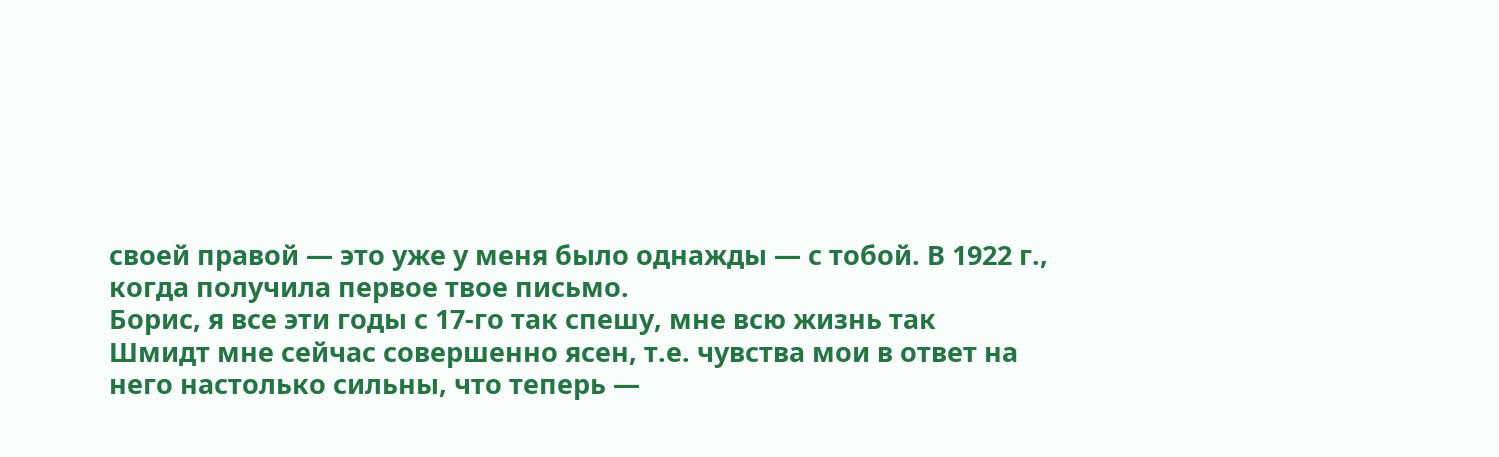своей правой — это уже у меня было однажды — с тобой. В 1922 г., когда получила первое твое письмо.
Борис, я все эти годы с 17-го так спешу, мне всю жизнь так
Шмидт мне сейчас совершенно ясен, т.е. чувства мои в ответ на него настолько сильны, что теперь —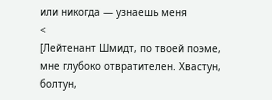или никогда — узнаешь меня
<
[Лейтенант Шмидт, по твоей поэме, мне глубоко отвратителен. Хвастун, болтун,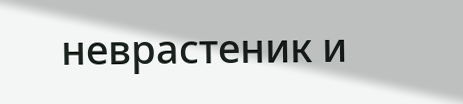неврастеник и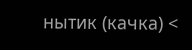нытик (качка) <